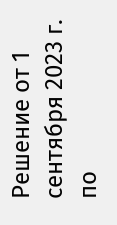Решение от 1 сентября 2023 г. по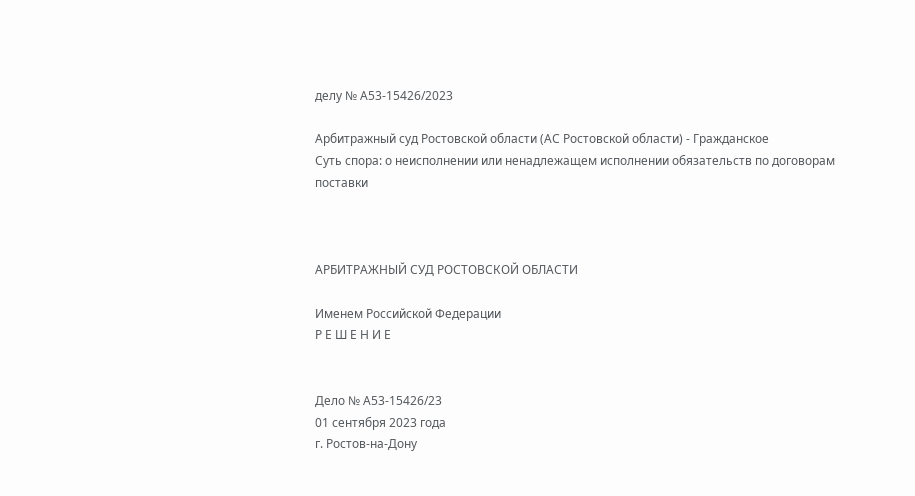делу № А53-15426/2023

Арбитражный суд Ростовской области (АС Ростовской области) - Гражданское
Суть спора: о неисполнении или ненадлежащем исполнении обязательств по договорам поставки



АРБИТРАЖНЫЙ СУД РОСТОВСКОЙ ОБЛАСТИ

Именем Российской Федерации
Р Е Ш Е Н И Е


Дело № А53-15426/23
01 сентября 2023 года
г. Ростов-на-Дону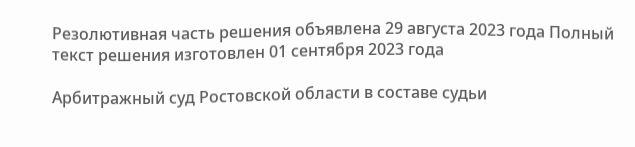Резолютивная часть решения объявлена 29 августа 2023 года Полный текст решения изготовлен 01 сентября 2023 года

Арбитражный суд Ростовской области в составе судьи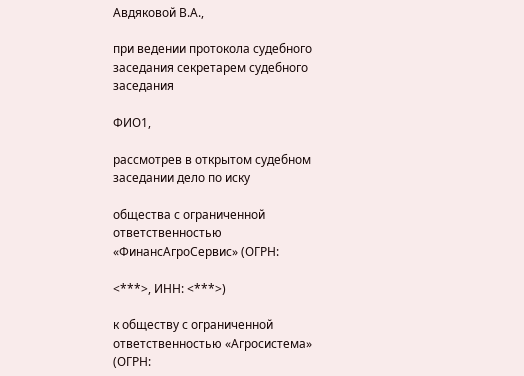Авдяковой В.А.,

при ведении протокола судебного заседания секретарем судебного заседания

ФИО1,

рассмотрев в открытом судебном заседании дело по иску

общества с ограниченной ответственностью «ФинансАгроСервис» (ОГРН:

<***>, ИНН: <***>)

к обществу с ограниченной ответственностью «Агросистема» (ОГРН: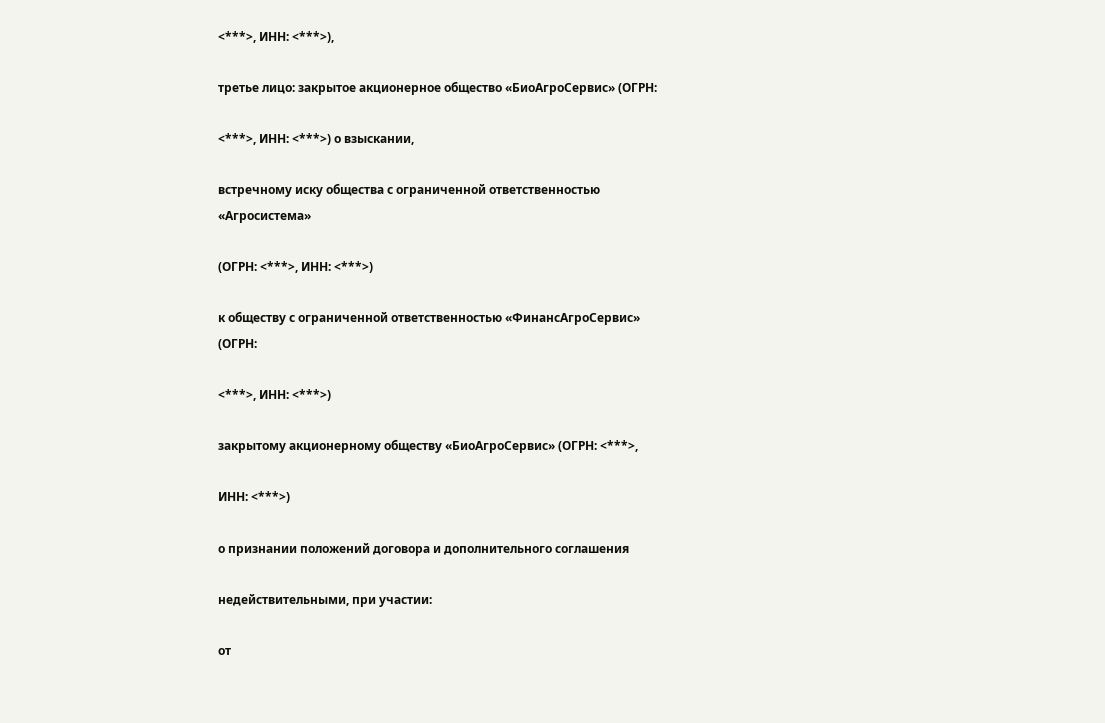<***>, ИНН: <***>),

третье лицо: закрытое акционерное общество «БиоАгроСервис» (ОГРН:

<***>, ИНН: <***>) о взыскании,

встречному иску общества с ограниченной ответственностью «Агросистема»

(ОГРН: <***>, ИНН: <***>)

к обществу с ограниченной ответственностью «ФинансАгроСервис» (ОГРН:

<***>, ИНН: <***>)

закрытому акционерному обществу «БиоАгроСервис» (ОГРН: <***>,

ИНН: <***>)

о признании положений договора и дополнительного соглашения

недействительными, при участии:

от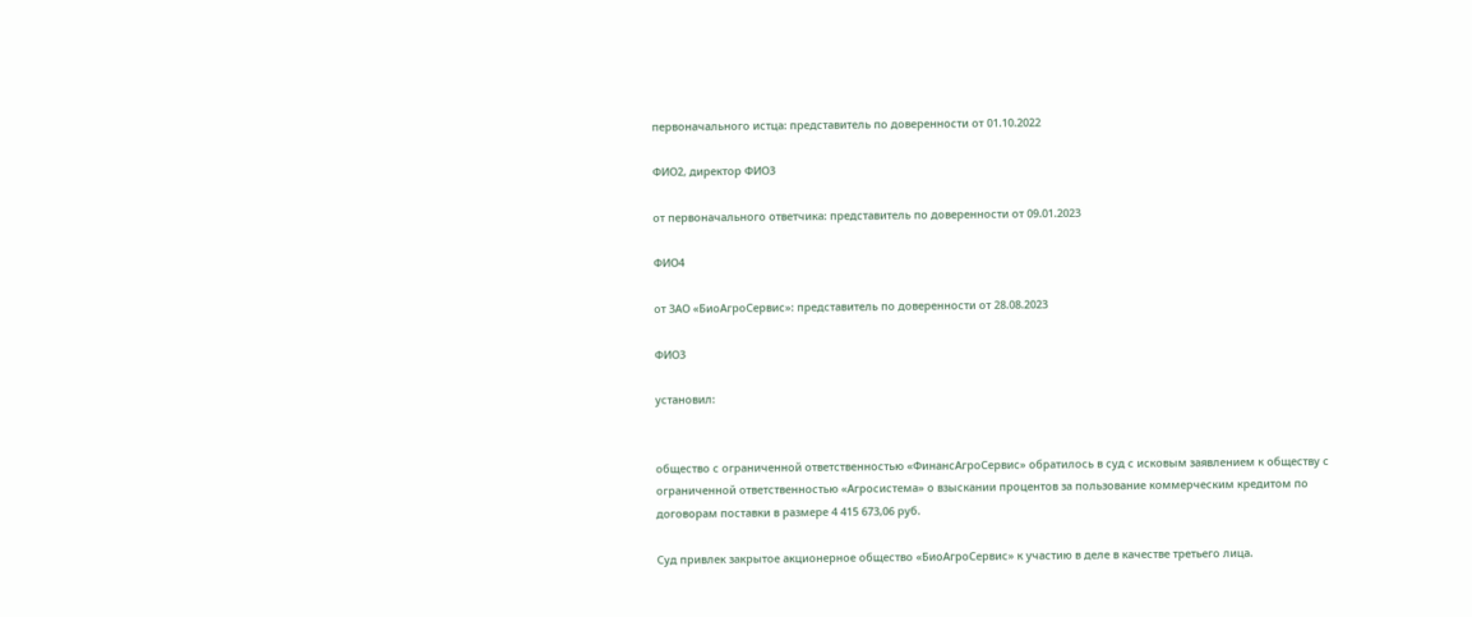первоначального истца: представитель по доверенности от 01.10.2022

ФИО2, директор ФИО3

от первоначального ответчика: представитель по доверенности от 09.01.2023

ФИО4

от ЗАО «БиоАгроСервис»: представитель по доверенности от 28.08.2023

ФИО3

установил:


общество с ограниченной ответственностью «ФинансАгроСервис» обратилось в суд с исковым заявлением к обществу с ограниченной ответственностью «Агросистема» о взыскании процентов за пользование коммерческим кредитом по договорам поставки в размере 4 415 673,06 руб.

Суд привлек закрытое акционерное общество «БиоАгроСервис» к участию в деле в качестве третьего лица.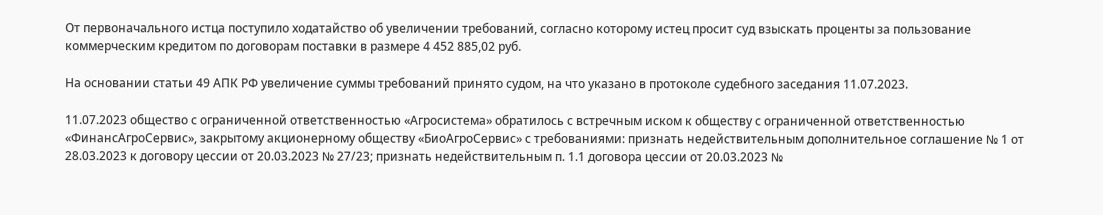От первоначального истца поступило ходатайство об увеличении требований, согласно которому истец просит суд взыскать проценты за пользование коммерческим кредитом по договорам поставки в размере 4 452 885,02 руб.

На основании статьи 49 АПК РФ увеличение суммы требований принято судом, на что указано в протоколе судебного заседания 11.07.2023.

11.07.2023 общество с ограниченной ответственностью «Агросистема» обратилось с встречным иском к обществу с ограниченной ответственностью «ФинансАгроСервис», закрытому акционерному обществу «БиоАгроСервис» с требованиями: признать недействительным дополнительное соглашение № 1 от 28.03.2023 к договору цессии от 20.03.2023 № 27/23; признать недействительным п. 1.1 договора цессии от 20.03.2023 №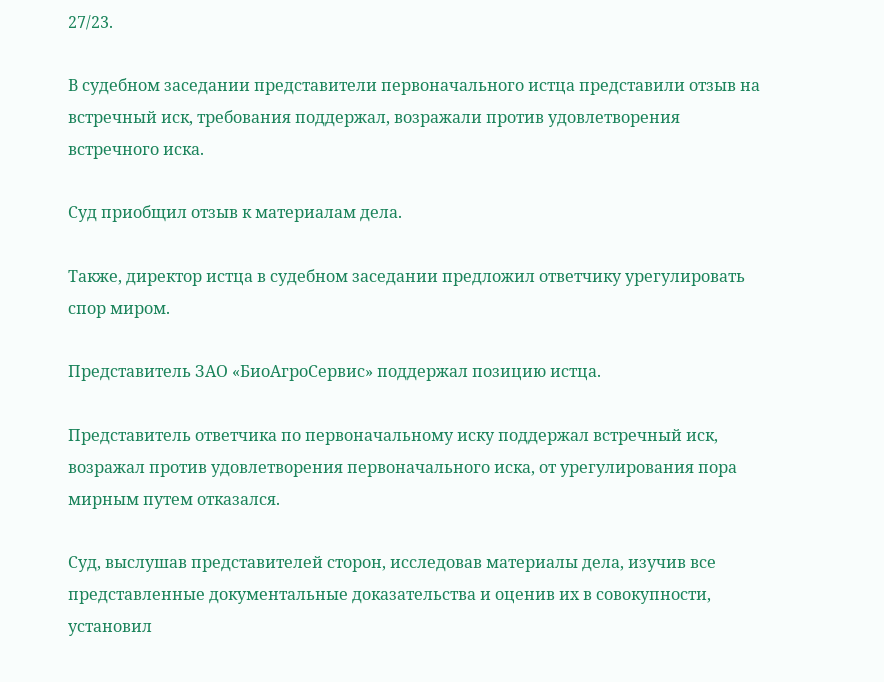27/23.

В судебном заседании представители первоначального истца представили отзыв на встречный иск, требования поддержал, возражали против удовлетворения встречного иска.

Суд приобщил отзыв к материалам дела.

Также, директор истца в судебном заседании предложил ответчику урегулировать спор миром.

Представитель ЗАО «БиоАгроСервис» поддержал позицию истца.

Представитель ответчика по первоначальному иску поддержал встречный иск, возражал против удовлетворения первоначального иска, от урегулирования пора мирным путем отказался.

Суд, выслушав представителей сторон, исследовав материалы дела, изучив все представленные документальные доказательства и оценив их в совокупности, установил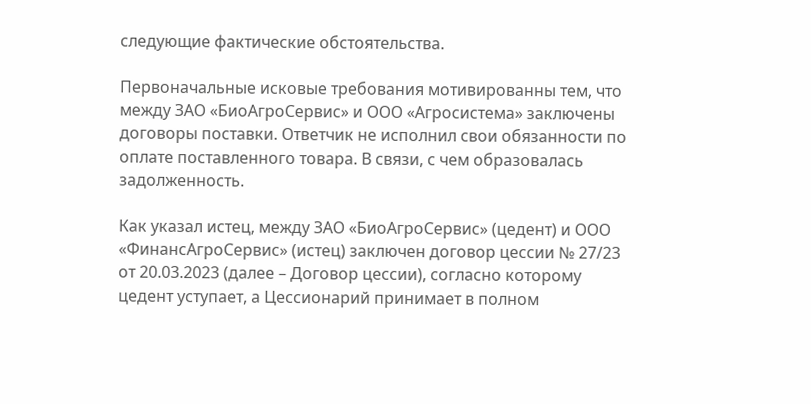следующие фактические обстоятельства.

Первоначальные исковые требования мотивированны тем, что между ЗАО «БиоАгроСервис» и ООО «Агросистема» заключены договоры поставки. Ответчик не исполнил свои обязанности по оплате поставленного товара. В связи, с чем образовалась задолженность.

Как указал истец, между ЗАО «БиоАгроСервис» (цедент) и ООО «ФинансАгроСервис» (истец) заключен договор цессии № 27/23 от 20.03.2023 (далее – Договор цессии), согласно которому цедент уступает, а Цессионарий принимает в полном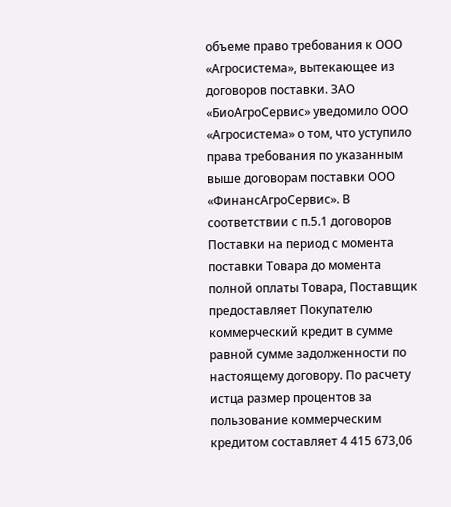объеме право требования к ООО «Агросистема», вытекающее из договоров поставки. ЗАО «БиоАгроСервис» уведомило ООО «Агросистема» о том, что уступило права требования по указанным выше договорам поставки ООО «ФинансАгроСервис». В соответствии с п.5.1 договоров Поставки на период с момента поставки Товара до момента полной оплаты Товара, Поставщик предоставляет Покупателю коммерческий кредит в сумме равной сумме задолженности по настоящему договору. По расчету истца размер процентов за пользование коммерческим кредитом составляет 4 415 673,06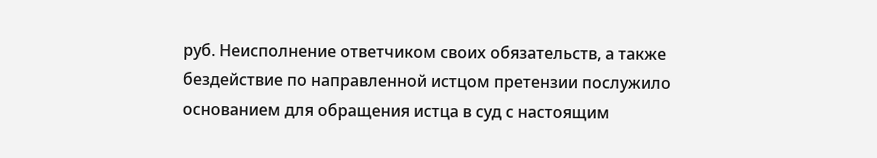руб. Неисполнение ответчиком своих обязательств, а также бездействие по направленной истцом претензии послужило основанием для обращения истца в суд с настоящим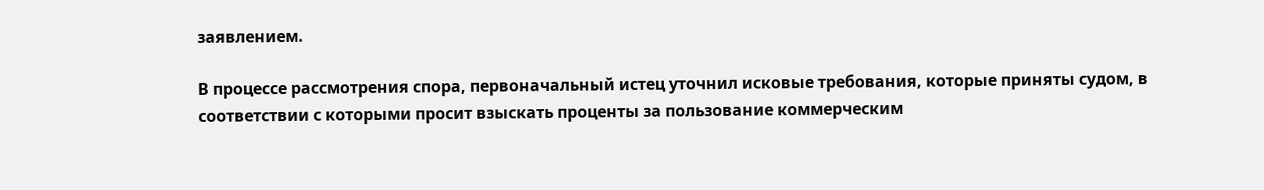заявлением.

В процессе рассмотрения спора, первоначальный истец уточнил исковые требования, которые приняты судом, в соответствии с которыми просит взыскать проценты за пользование коммерческим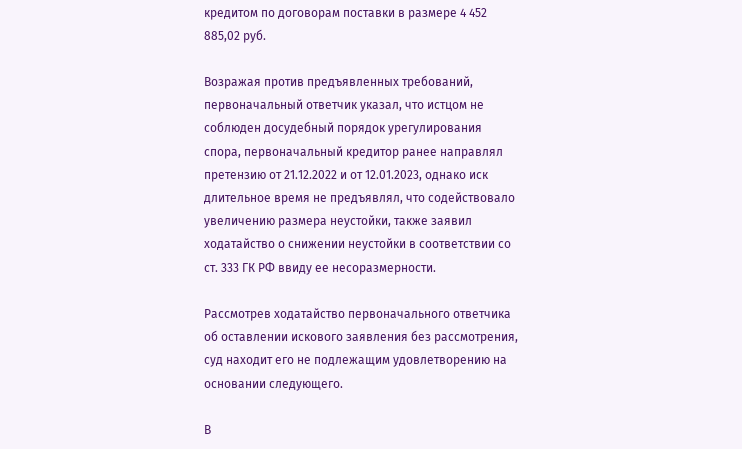кредитом по договорам поставки в размере 4 452 885,02 руб.

Возражая против предъявленных требований, первоначальный ответчик указал, что истцом не соблюден досудебный порядок урегулирования спора, первоначальный кредитор ранее направлял претензию от 21.12.2022 и от 12.01.2023, однако иск длительное время не предъявлял, что содействовало увеличению размера неустойки, также заявил ходатайство о снижении неустойки в соответствии со ст. 333 ГК РФ ввиду ее несоразмерности.

Рассмотрев ходатайство первоначального ответчика об оставлении искового заявления без рассмотрения, суд находит его не подлежащим удовлетворению на основании следующего.

В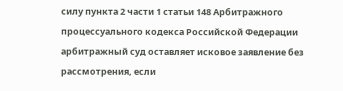силу пункта 2 части 1 статьи 148 Арбитражного процессуального кодекса Российской Федерации арбитражный суд оставляет исковое заявление без рассмотрения, если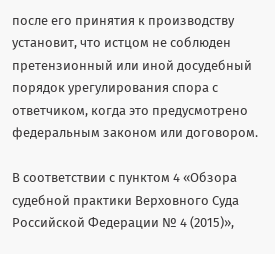после его принятия к производству установит, что истцом не соблюден претензионный или иной досудебный порядок урегулирования спора с ответчиком, когда это предусмотрено федеральным законом или договором.

В соответствии с пунктом 4 «Обзора судебной практики Верховного Суда Российской Федерации № 4 (2015)»,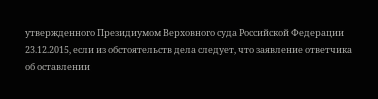утвержденного Президиумом Верховного суда Российской Федерации 23.12.2015, если из обстоятельств дела следует, что заявление ответчика об оставлении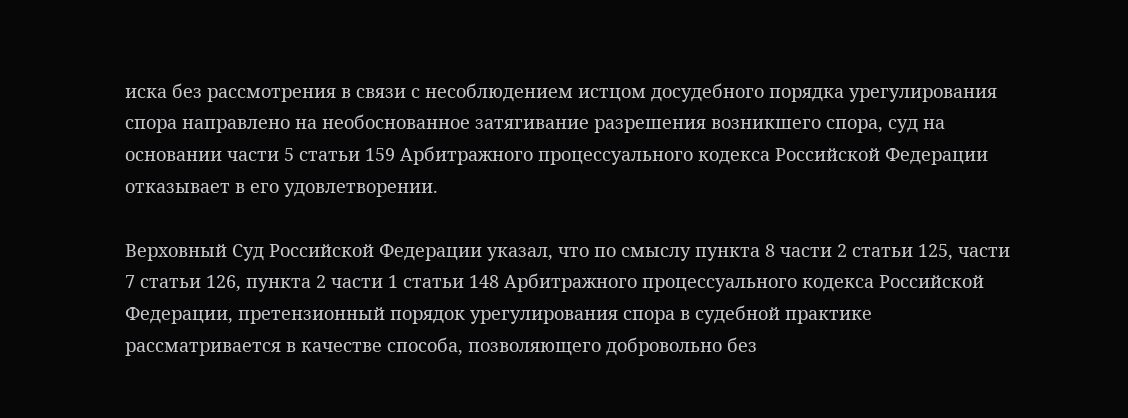иска без рассмотрения в связи с несоблюдением истцом досудебного порядка урегулирования спора направлено на необоснованное затягивание разрешения возникшего спора, суд на основании части 5 статьи 159 Арбитражного процессуального кодекса Российской Федерации отказывает в его удовлетворении.

Верховный Суд Российской Федерации указал, что по смыслу пункта 8 части 2 статьи 125, части 7 статьи 126, пункта 2 части 1 статьи 148 Арбитражного процессуального кодекса Российской Федерации, претензионный порядок урегулирования спора в судебной практике рассматривается в качестве способа, позволяющего добровольно без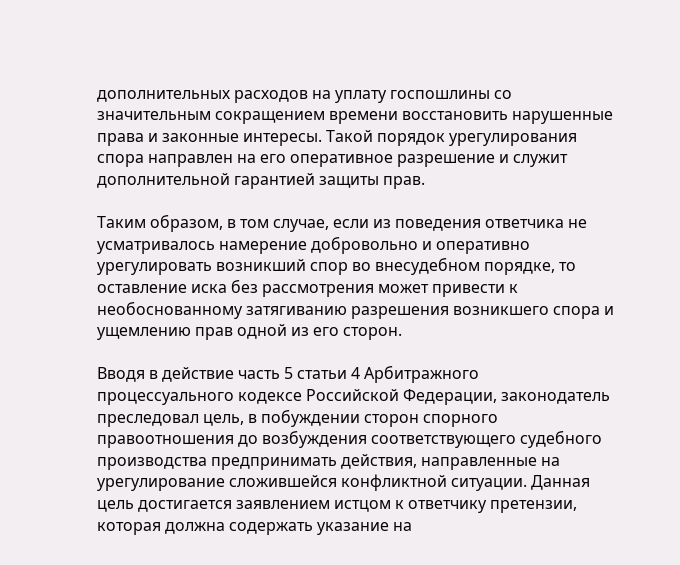дополнительных расходов на уплату госпошлины со значительным сокращением времени восстановить нарушенные права и законные интересы. Такой порядок урегулирования спора направлен на его оперативное разрешение и служит дополнительной гарантией защиты прав.

Таким образом, в том случае, если из поведения ответчика не усматривалось намерение добровольно и оперативно урегулировать возникший спор во внесудебном порядке, то оставление иска без рассмотрения может привести к необоснованному затягиванию разрешения возникшего спора и ущемлению прав одной из его сторон.

Вводя в действие часть 5 статьи 4 Арбитражного процессуального кодексе Российской Федерации, законодатель преследовал цель, в побуждении сторон спорного правоотношения до возбуждения соответствующего судебного производства предпринимать действия, направленные на урегулирование сложившейся конфликтной ситуации. Данная цель достигается заявлением истцом к ответчику претензии, которая должна содержать указание на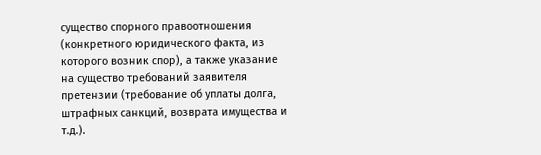существо спорного правоотношения (конкретного юридического факта, из которого возник спор), а также указание на существо требований заявителя претензии (требование об уплаты долга, штрафных санкций, возврата имущества и т.д.).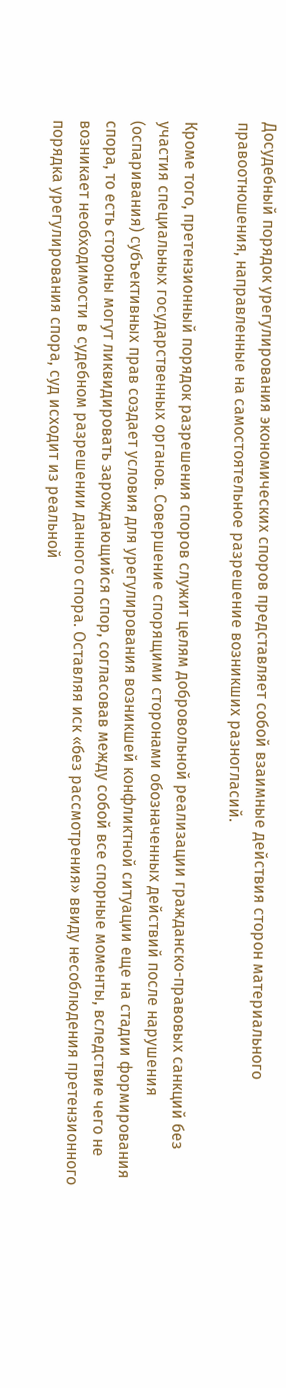Досудебный порядок урегулирования экономических споров представляет собой взаимные действия сторон материального правоотношения, направленные на самостоятельное разрешение возникших разногласий.

Кроме того, претензионный порядок разрешения споров служит целям добровольной реализации гражданско-правовых санкций без участия специальных государственных органов. Совершение спорящими сторонами обозначенных действий после нарушения (оспаривания) субъективных прав создает условия для урегулирования возникшей конфликтной ситуации еще на стадии формирования спора, то есть стороны могут ликвидировать зарождающийся спор, согласовав между собой все спорные моменты, вследствие чего не возникает необходимости в судебном разрешении данного спора. Оставляя иск «без рассмотрения» ввиду несоблюдения претензионного порядка урегулирования спора, суд исходит из реальной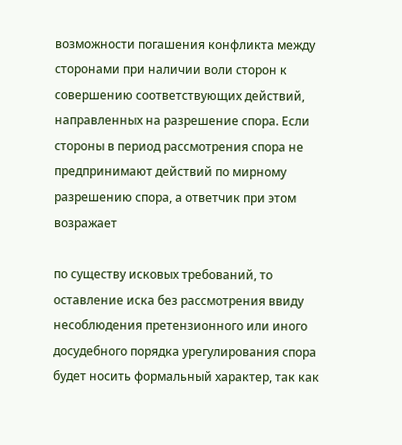возможности погашения конфликта между сторонами при наличии воли сторон к совершению соответствующих действий, направленных на разрешение спора. Если стороны в период рассмотрения спора не предпринимают действий по мирному разрешению спора, а ответчик при этом возражает

по существу исковых требований, то оставление иска без рассмотрения ввиду несоблюдения претензионного или иного досудебного порядка урегулирования спора будет носить формальный характер, так как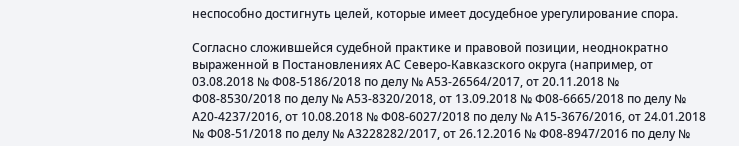неспособно достигнуть целей, которые имеет досудебное урегулирование спора.

Согласно сложившейся судебной практике и правовой позиции, неоднократно выраженной в Постановлениях АС Северо-Кавказского округа (например, от 03.08.2018 № Ф08-5186/2018 по делу № А53-26564/2017, от 20.11.2018 № Ф08-8530/2018 по делу № А53-8320/2018, от 13.09.2018 № Ф08-6665/2018 по делу № А20-4237/2016, от 10.08.2018 № Ф08-6027/2018 по делу № А15-3676/2016, от 24.01.2018 № Ф08-51/2018 по делу № А3228282/2017, от 26.12.2016 № Ф08-8947/2016 по делу №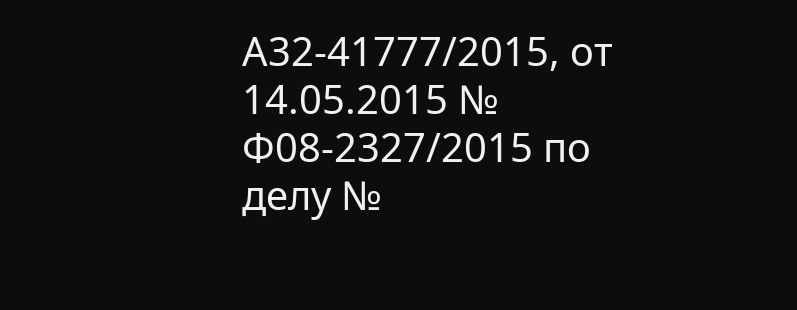А32-41777/2015, от 14.05.2015 № Ф08-2327/2015 по делу №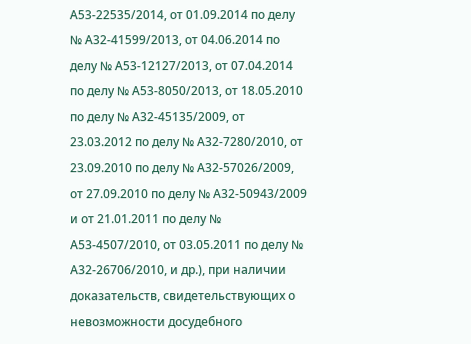А53-22535/2014, от 01.09.2014 по делу № А32-41599/2013, от 04.06.2014 по делу № А53-12127/2013, от 07.04.2014 по делу № А53-8050/2013, от 18.05.2010 по делу № А32-45135/2009, от 23.03.2012 по делу № А32-7280/2010, от 23.09.2010 по делу № А32-57026/2009, от 27.09.2010 по делу № А32-50943/2009 и от 21.01.2011 по делу № А53-4507/2010, от 03.05.2011 по делу № А32-26706/2010, и др.), при наличии доказательств, свидетельствующих о невозможности досудебного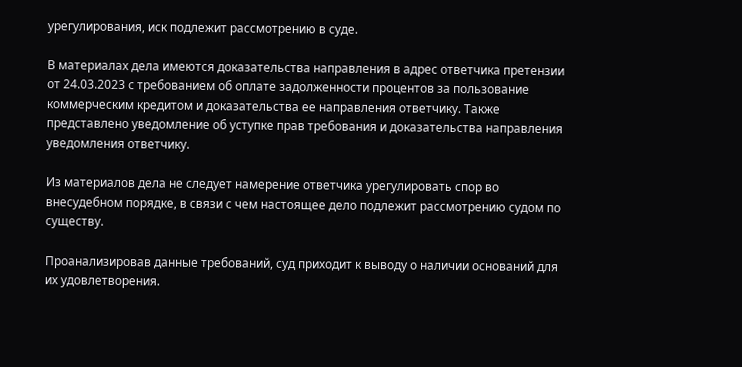урегулирования, иск подлежит рассмотрению в суде.

В материалах дела имеются доказательства направления в адрес ответчика претензии от 24.03.2023 с требованием об оплате задолженности процентов за пользование коммерческим кредитом и доказательства ее направления ответчику. Также представлено уведомление об уступке прав требования и доказательства направления уведомления ответчику.

Из материалов дела не следует намерение ответчика урегулировать спор во внесудебном порядке, в связи с чем настоящее дело подлежит рассмотрению судом по существу.

Проанализировав данные требований, суд приходит к выводу о наличии оснований для их удовлетворения.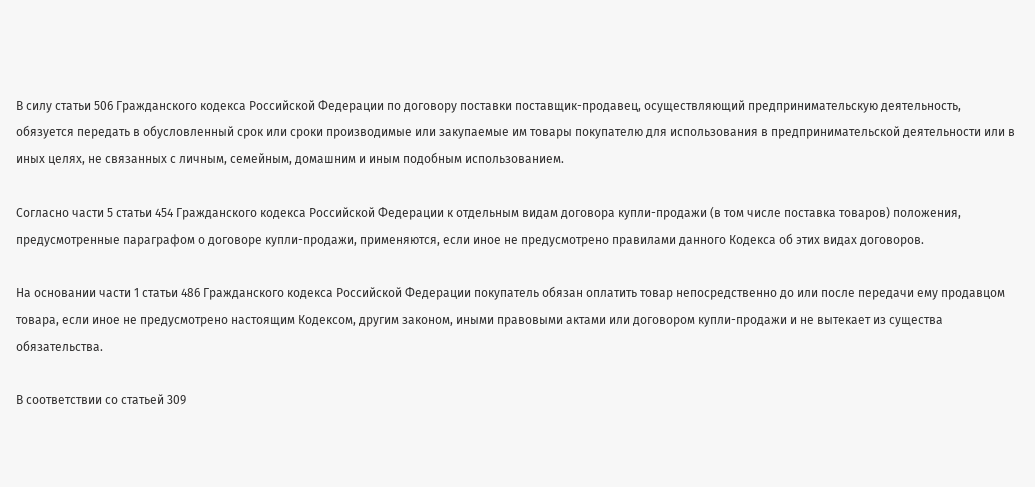В силу статьи 506 Гражданского кодекса Российской Федерации по договору поставки поставщик-продавец, осуществляющий предпринимательскую деятельность, обязуется передать в обусловленный срок или сроки производимые или закупаемые им товары покупателю для использования в предпринимательской деятельности или в иных целях, не связанных с личным, семейным, домашним и иным подобным использованием.

Согласно части 5 статьи 454 Гражданского кодекса Российской Федерации к отдельным видам договора купли-продажи (в том числе поставка товаров) положения, предусмотренные параграфом о договоре купли-продажи, применяются, если иное не предусмотрено правилами данного Кодекса об этих видах договоров.

На основании части 1 статьи 486 Гражданского кодекса Российской Федерации покупатель обязан оплатить товар непосредственно до или после передачи ему продавцом товара, если иное не предусмотрено настоящим Кодексом, другим законом, иными правовыми актами или договором купли-продажи и не вытекает из существа обязательства.

В соответствии со статьей 309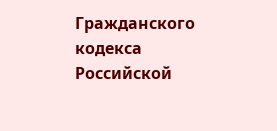Гражданского кодекса Российской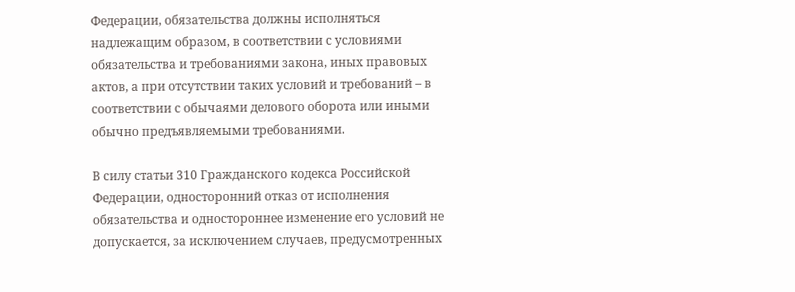Федерации, обязательства должны исполняться надлежащим образом, в соответствии с условиями обязательства и требованиями закона, иных правовых актов, а при отсутствии таких условий и требований – в соответствии с обычаями делового оборота или иными обычно предъявляемыми требованиями.

В силу статьи 310 Гражданского кодекса Российской Федерации, односторонний отказ от исполнения обязательства и одностороннее изменение его условий не допускается, за исключением случаев, предусмотренных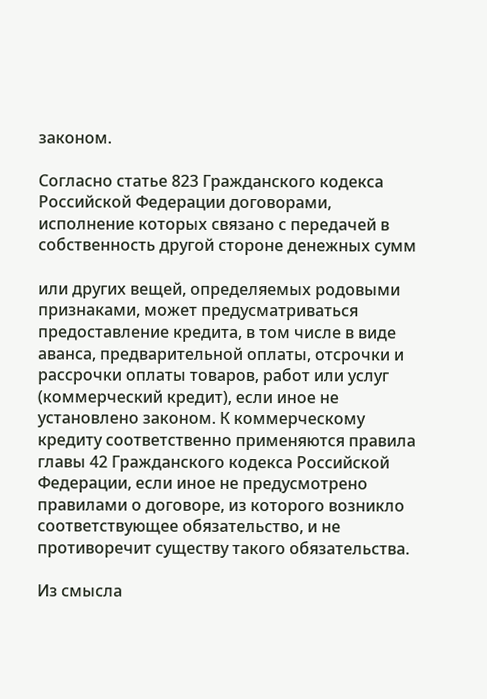законом.

Согласно статье 823 Гражданского кодекса Российской Федерации договорами, исполнение которых связано с передачей в собственность другой стороне денежных сумм

или других вещей, определяемых родовыми признаками, может предусматриваться предоставление кредита, в том числе в виде аванса, предварительной оплаты, отсрочки и рассрочки оплаты товаров, работ или услуг (коммерческий кредит), если иное не установлено законом. К коммерческому кредиту соответственно применяются правила главы 42 Гражданского кодекса Российской Федерации, если иное не предусмотрено правилами о договоре, из которого возникло соответствующее обязательство, и не противоречит существу такого обязательства.

Из смысла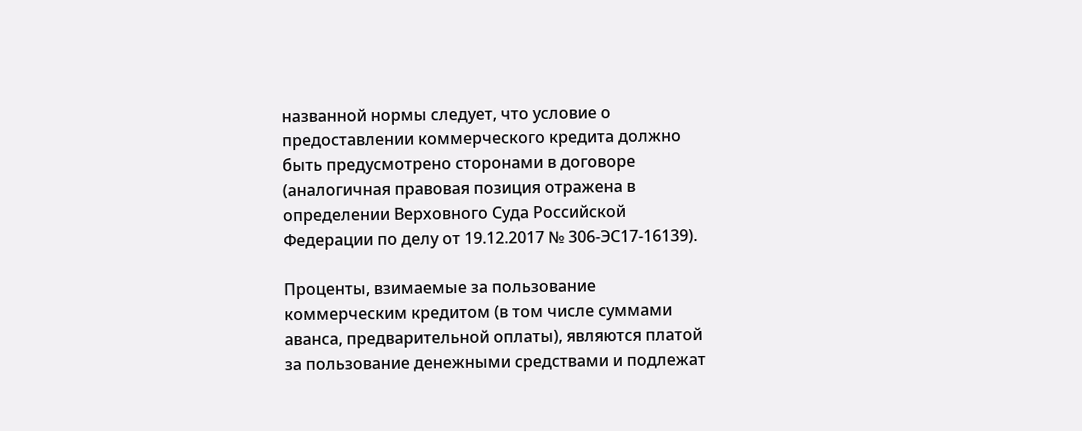названной нормы следует, что условие о предоставлении коммерческого кредита должно быть предусмотрено сторонами в договоре (аналогичная правовая позиция отражена в определении Верховного Суда Российской Федерации по делу от 19.12.2017 № 306-ЭС17-16139).

Проценты, взимаемые за пользование коммерческим кредитом (в том числе суммами аванса, предварительной оплаты), являются платой за пользование денежными средствами и подлежат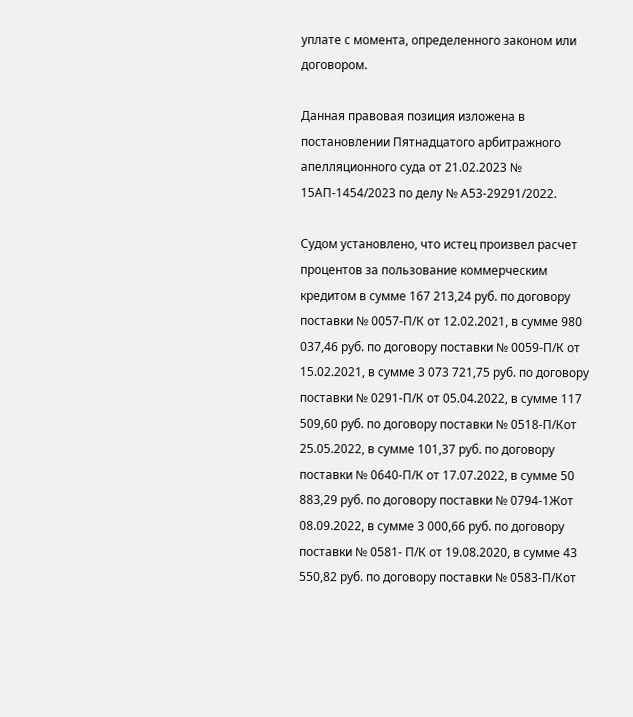уплате с момента, определенного законом или договором.

Данная правовая позиция изложена в постановлении Пятнадцатого арбитражного апелляционного суда от 21.02.2023 № 15АП-1454/2023 по делу № А53-29291/2022.

Судом установлено, что истец произвел расчет процентов за пользование коммерческим кредитом в сумме 167 213,24 руб. по договору поставки № 0057-П/К от 12.02.2021, в сумме 980 037,46 руб. по договору поставки № 0059-П/К от 15.02.2021, в сумме 3 073 721,75 руб. по договору поставки № 0291-П/К от 05.04.2022, в сумме 117 509,60 руб. по договору поставки № 0518-П/Кот 25.05.2022, в сумме 101,37 руб. по договору поставки № 0640-П/К от 17.07.2022, в сумме 50 883,29 руб. по договору поставки № 0794-1Жот 08.09.2022, в сумме 3 000,66 руб. по договору поставки № 0581- П/К от 19.08.2020, в сумме 43 550,82 руб. по договору поставки № 0583-П/Кот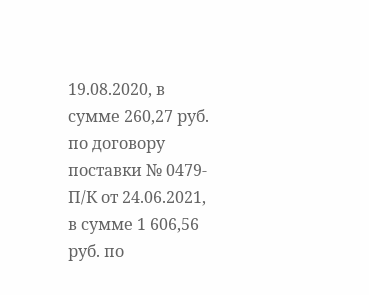19.08.2020, в сумме 260,27 руб. по договору поставки № 0479-П/К от 24.06.2021, в сумме 1 606,56 руб. по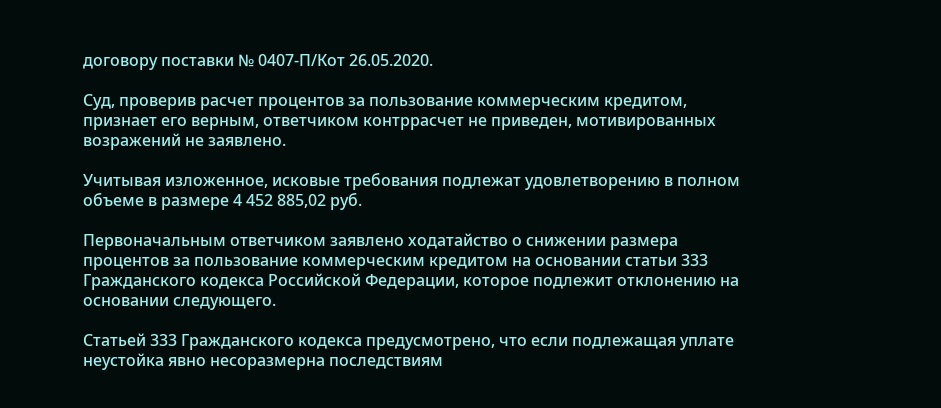договору поставки № 0407-П/Кот 26.05.2020.

Суд, проверив расчет процентов за пользование коммерческим кредитом, признает его верным, ответчиком контррасчет не приведен, мотивированных возражений не заявлено.

Учитывая изложенное, исковые требования подлежат удовлетворению в полном объеме в размере 4 452 885,02 руб.

Первоначальным ответчиком заявлено ходатайство о снижении размера процентов за пользование коммерческим кредитом на основании статьи 333 Гражданского кодекса Российской Федерации, которое подлежит отклонению на основании следующего.

Статьей 333 Гражданского кодекса предусмотрено, что если подлежащая уплате неустойка явно несоразмерна последствиям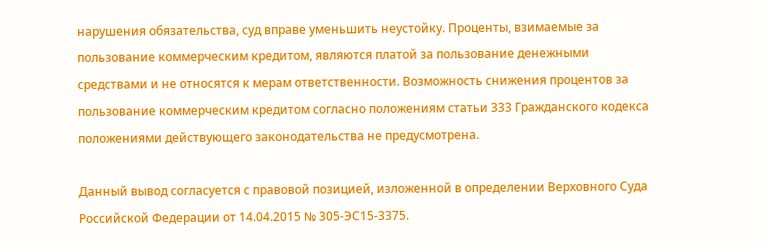нарушения обязательства, суд вправе уменьшить неустойку. Проценты, взимаемые за пользование коммерческим кредитом, являются платой за пользование денежными средствами и не относятся к мерам ответственности. Возможность снижения процентов за пользование коммерческим кредитом согласно положениям статьи 333 Гражданского кодекса положениями действующего законодательства не предусмотрена.

Данный вывод согласуется с правовой позицией, изложенной в определении Верховного Суда Российской Федерации от 14.04.2015 № 305-ЭС15-3375.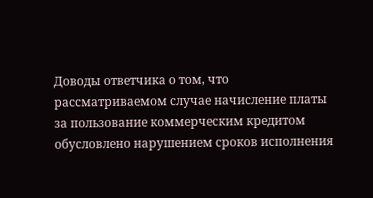Доводы ответчика о том, что рассматриваемом случае начисление платы за пользование коммерческим кредитом обусловлено нарушением сроков исполнения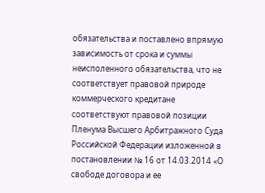обязательства и поставлено впрямую зависимость от срока и суммы неисполенного обязательства, что не соответствует правовой природе коммерческого кредитане соответствуют правовой позиции Пленума Высшего Арбитражного Суда Российской Федерации изложенной в постановлении № 16 от 14.03.2014 «О свободе договора и ее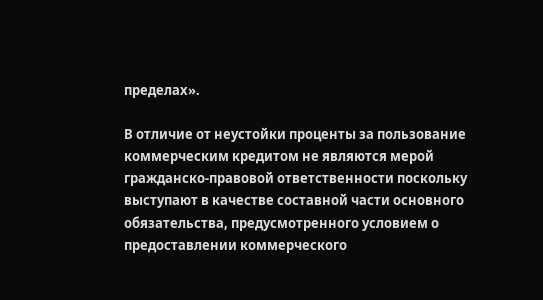пределах».

В отличие от неустойки проценты за пользование коммерческим кредитом не являются мерой гражданско-правовой ответственности поскольку выступают в качестве составной части основного обязательства, предусмотренного условием о предоставлении коммерческого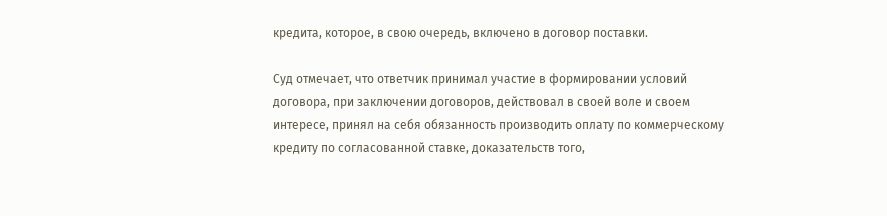кредита, которое, в свою очередь, включено в договор поставки.

Суд отмечает, что ответчик принимал участие в формировании условий договора, при заключении договоров, действовал в своей воле и своем интересе, принял на себя обязанность производить оплату по коммерческому кредиту по согласованной ставке, доказательств того,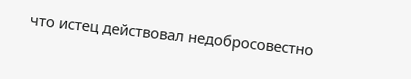что истец действовал недобросовестно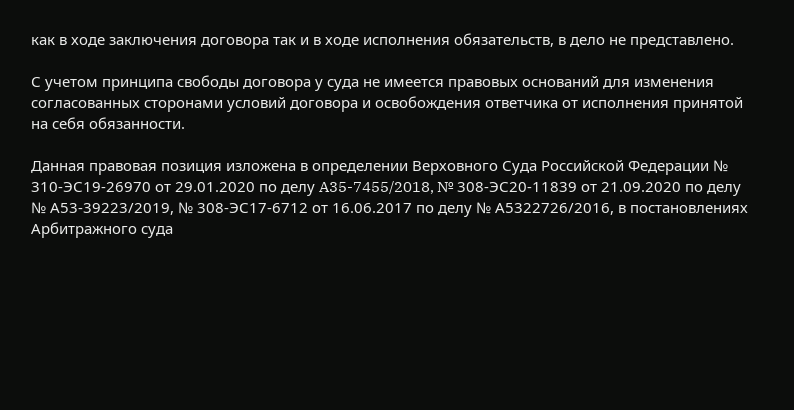как в ходе заключения договора так и в ходе исполнения обязательств, в дело не представлено.

С учетом принципа свободы договора у суда не имеется правовых оснований для изменения согласованных сторонами условий договора и освобождения ответчика от исполнения принятой на себя обязанности.

Данная правовая позиция изложена в определении Верховного Суда Российской Федерации № 310-ЭС19-26970 от 29.01.2020 по делу A35-7455/2018, № 308-ЭС20-11839 от 21.09.2020 по делу № А53-39223/2019, № 308-ЭС17-6712 от 16.06.2017 по делу № А5322726/2016, в постановлениях Арбитражного суда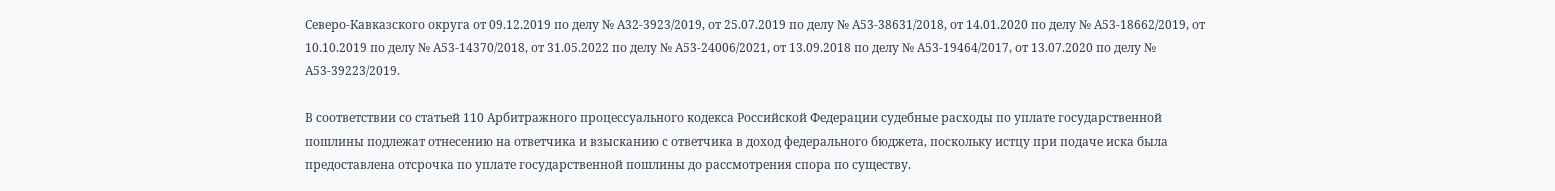Северо-Кавказского округа от 09.12.2019 по делу № А32-3923/2019, от 25.07.2019 по делу № А53-38631/2018, от 14.01.2020 по делу № А53-18662/2019, от 10.10.2019 по делу № А53-14370/2018, от 31.05.2022 по делу № А53-24006/2021, от 13.09.2018 по делу № А53-19464/2017, от 13.07.2020 по делу № А53-39223/2019.

В соответствии со статьей 110 Арбитражного процессуального кодекса Российской Федерации судебные расходы по уплате государственной пошлины подлежат отнесению на ответчика и взысканию с ответчика в доход федерального бюджета, поскольку истцу при подаче иска была предоставлена отсрочка по уплате государственной пошлины до рассмотрения спора по существу.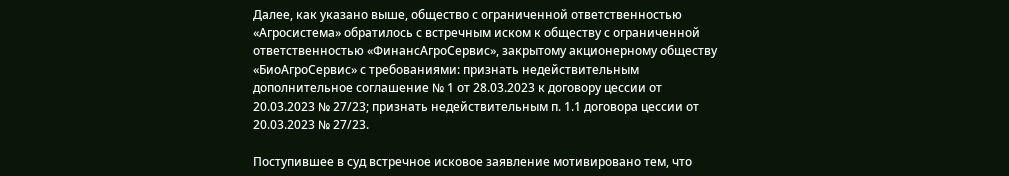Далее, как указано выше, общество с ограниченной ответственностью «Агросистема» обратилось с встречным иском к обществу с ограниченной ответственностью «ФинансАгроСервис», закрытому акционерному обществу «БиоАгроСервис» с требованиями: признать недействительным дополнительное соглашение № 1 от 28.03.2023 к договору цессии от 20.03.2023 № 27/23; признать недействительным п. 1.1 договора цессии от 20.03.2023 № 27/23.

Поступившее в суд встречное исковое заявление мотивировано тем, что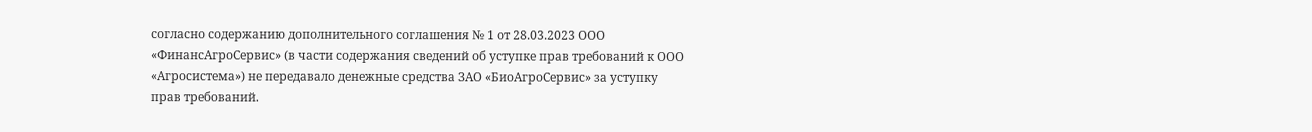согласно содержанию дополнительного соглашения № 1 от 28.03.2023 ООО «ФинансАгроСервис» (в части содержания сведений об уступке прав требований к ООО «Агросистема») не передавало денежные средства ЗАО «БиоАгроСервис» за уступку прав требований.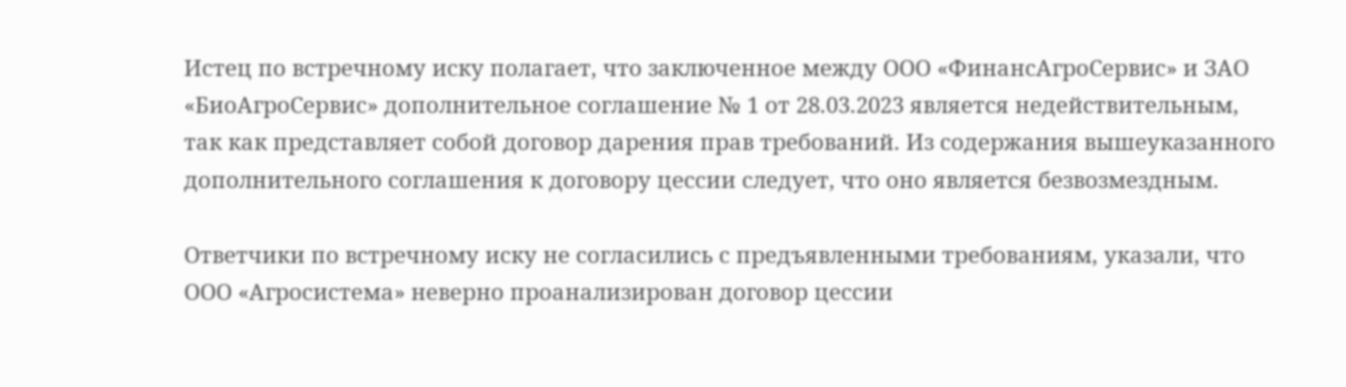Истец по встречному иску полагает, что заключенное между ООО «ФинансАгроСервис» и ЗАО «БиоАгроСервис» дополнительное соглашение № 1 от 28.03.2023 является недействительным, так как представляет собой договор дарения прав требований. Из содержания вышеуказанного дополнительного соглашения к договору цессии следует, что оно является безвозмездным.

Ответчики по встречному иску не согласились с предъявленными требованиям, указали, что ООО «Агросистема» неверно проанализирован договор цессии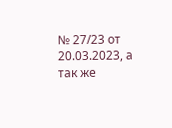№ 27/23 от 20.03.2023, а так же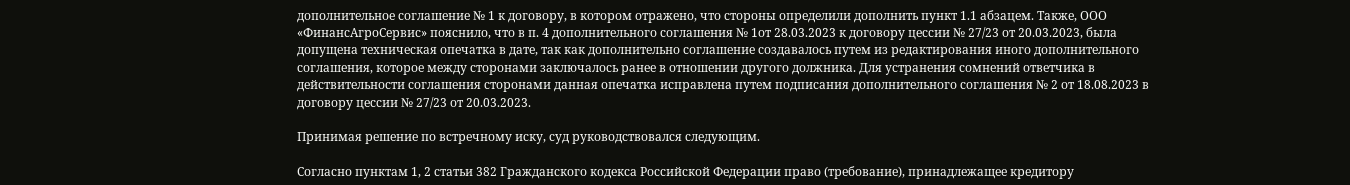дополнительное соглашение № 1 к договору, в котором отражено, что стороны определили дополнить пункт 1.1 абзацем. Также, ООО «ФинансАгроСервис» пояснило, что в п. 4 дополнительного соглашения № 1от 28.03.2023 к договору цессии № 27/23 от 20.03.2023, была допущена техническая опечатка в дате, так как дополнительно соглашение создавалось путем из редактирования иного дополнительного соглашения, которое между сторонами заключалось ранее в отношении другого должника. Для устранения сомнений ответчика в действительности соглашения сторонами данная опечатка исправлена путем подписания дополнительного соглашения № 2 от 18.08.2023 в договору цессии № 27/23 от 20.03.2023.

Принимая решение по встречному иску, суд руководствовался следующим.

Согласно пунктам 1, 2 статьи 382 Гражданского кодекса Российской Федерации право (требование), принадлежащее кредитору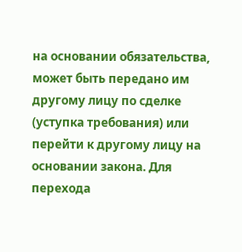на основании обязательства, может быть передано им другому лицу по сделке (уступка требования) или перейти к другому лицу на основании закона. Для перехода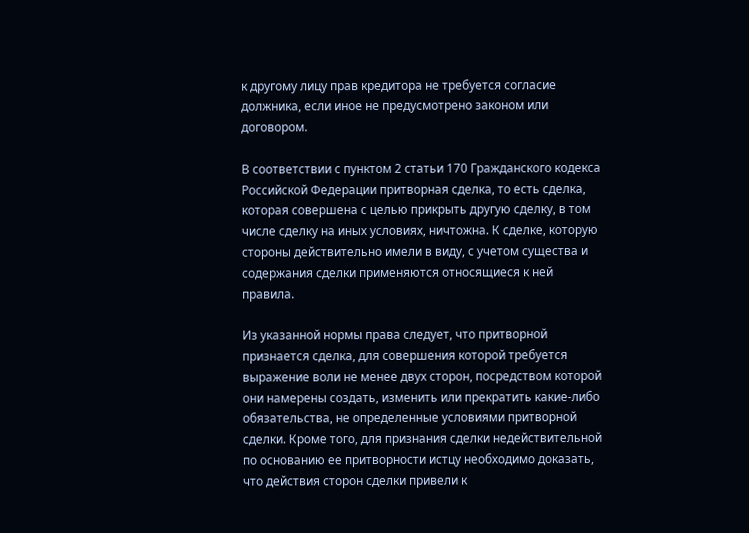к другому лицу прав кредитора не требуется согласие должника, если иное не предусмотрено законом или договором.

В соответствии с пунктом 2 статьи 170 Гражданского кодекса Российской Федерации притворная сделка, то есть сделка, которая совершена с целью прикрыть другую сделку, в том числе сделку на иных условиях, ничтожна. К сделке, которую стороны действительно имели в виду, с учетом существа и содержания сделки применяются относящиеся к ней правила.

Из указанной нормы права следует, что притворной признается сделка, для совершения которой требуется выражение воли не менее двух сторон, посредством которой они намерены создать, изменить или прекратить какие-либо обязательства, не определенные условиями притворной сделки. Кроме того, для признания сделки недействительной по основанию ее притворности истцу необходимо доказать, что действия сторон сделки привели к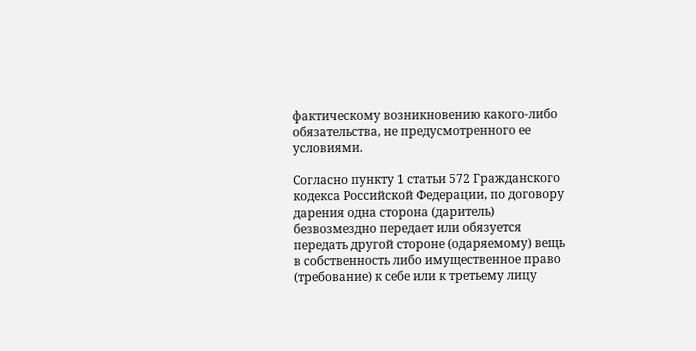фактическому возникновению какого-либо обязательства, не предусмотренного ее условиями.

Согласно пункту 1 статьи 572 Гражданского кодекса Российской Федерации, по договору дарения одна сторона (даритель) безвозмездно передает или обязуется передать другой стороне (одаряемому) вещь в собственность либо имущественное право (требование) к себе или к третьему лицу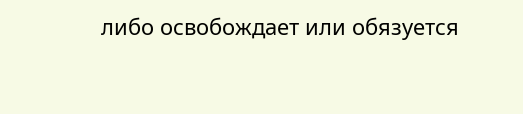либо освобождает или обязуется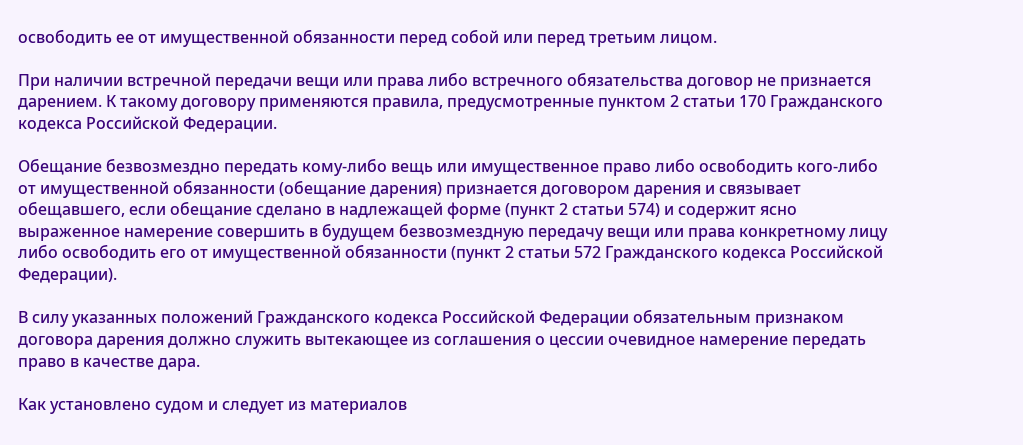освободить ее от имущественной обязанности перед собой или перед третьим лицом.

При наличии встречной передачи вещи или права либо встречного обязательства договор не признается дарением. К такому договору применяются правила, предусмотренные пунктом 2 статьи 170 Гражданского кодекса Российской Федерации.

Обещание безвозмездно передать кому-либо вещь или имущественное право либо освободить кого-либо от имущественной обязанности (обещание дарения) признается договором дарения и связывает обещавшего, если обещание сделано в надлежащей форме (пункт 2 статьи 574) и содержит ясно выраженное намерение совершить в будущем безвозмездную передачу вещи или права конкретному лицу либо освободить его от имущественной обязанности (пункт 2 статьи 572 Гражданского кодекса Российской Федерации).

В силу указанных положений Гражданского кодекса Российской Федерации обязательным признаком договора дарения должно служить вытекающее из соглашения о цессии очевидное намерение передать право в качестве дара.

Как установлено судом и следует из материалов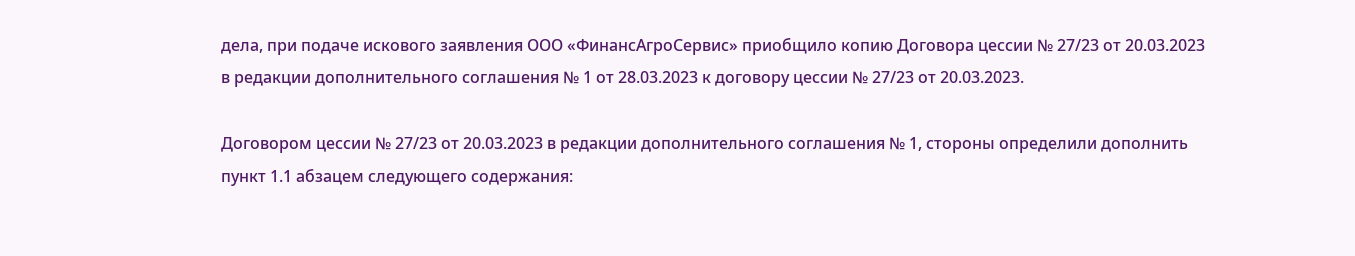дела, при подаче искового заявления ООО «ФинансАгроСервис» приобщило копию Договора цессии № 27/23 от 20.03.2023 в редакции дополнительного соглашения № 1 от 28.03.2023 к договору цессии № 27/23 от 20.03.2023.

Договором цессии № 27/23 от 20.03.2023 в редакции дополнительного соглашения № 1, стороны определили дополнить пункт 1.1 абзацем следующего содержания: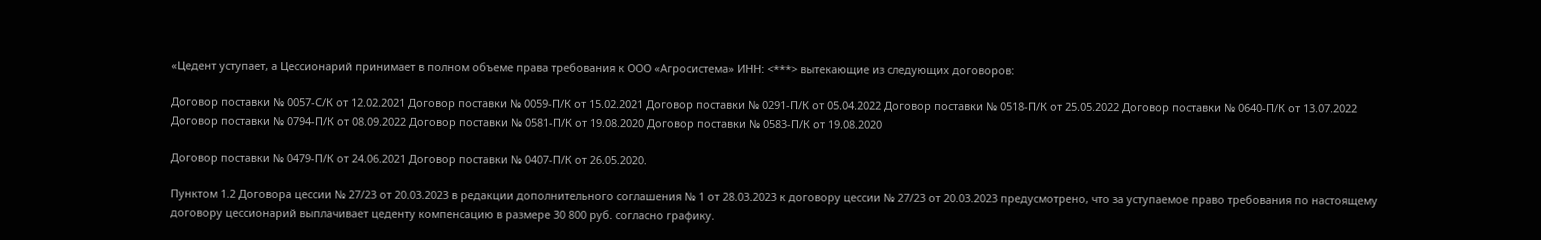«Цедент уступает, а Цессионарий принимает в полном объеме права требования к ООО «Агросистема» ИНН: <***> вытекающие из следующих договоров:

Договор поставки № 0057-С/К от 12.02.2021 Договор поставки № 0059-П/К от 15.02.2021 Договор поставки № 0291-П/К от 05.04.2022 Договор поставки № 0518-П/К от 25.05.2022 Договор поставки № 0640-П/К от 13.07.2022 Договор поставки № 0794-П/К от 08.09.2022 Договор поставки № 0581-П/К от 19.08.2020 Договор поставки № 0583-П/К от 19.08.2020

Договор поставки № 0479-П/К от 24.06.2021 Договор поставки № 0407-П/К от 26.05.2020.

Пунктом 1.2 Договора цессии № 27/23 от 20.03.2023 в редакции дополнительного соглашения № 1 от 28.03.2023 к договору цессии № 27/23 от 20.03.2023 предусмотрено, что за уступаемое право требования по настоящему договору цессионарий выплачивает цеденту компенсацию в размере 30 800 руб. согласно графику.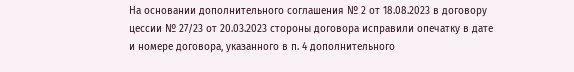На основании дополнительного соглашения № 2 от 18.08.2023 в договору цессии № 27/23 от 20.03.2023 стороны договора исправили опечатку в дате и номере договора, указанного в п. 4 дополнительного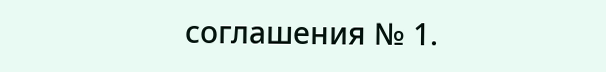соглашения № 1.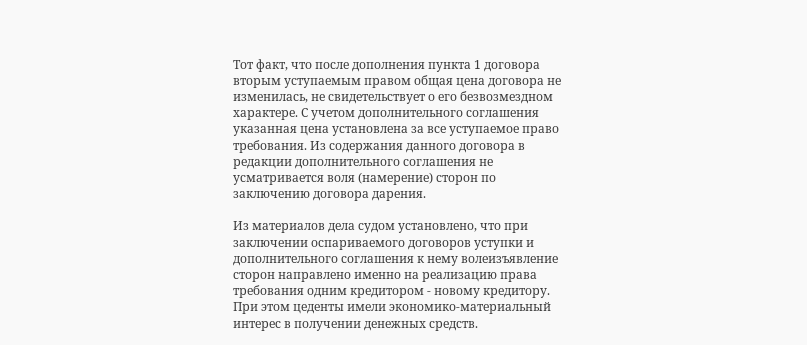Тот факт, что после дополнения пункта 1 договора вторым уступаемым правом общая цена договора не изменилась, не свидетельствует о его безвозмездном характере. С учетом дополнительного соглашения указанная цена установлена за все уступаемое право требования. Из содержания данного договора в редакции дополнительного соглашения не усматривается воля (намерение) сторон по заключению договора дарения.

Из материалов дела судом установлено, что при заключении оспариваемого договоров уступки и дополнительного соглашения к нему волеизъявление сторон направлено именно на реализацию права требования одним кредитором - новому кредитору. При этом цеденты имели экономико-материальный интерес в получении денежных средств.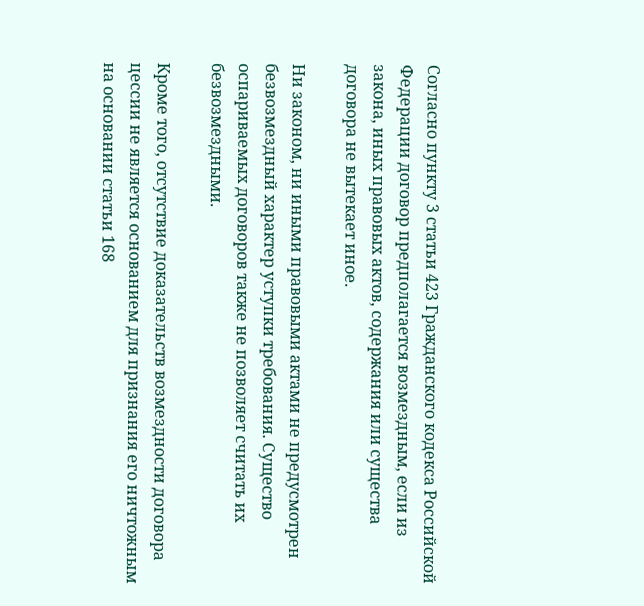Согласно пункту 3 статьи 423 Гражданского кодекса Российской Федерации договор предполагается возмездным, если из закона, иных правовых актов, содержания или существа договора не вытекает иное.

Ни законом, ни иными правовыми актами не предусмотрен безвозмездный характер уступки требования. Существо оспариваемых договоров также не позволяет считать их безвозмездными.

Кроме того, отсутствие доказательств возмездности договора цессии не является основанием для признания его ничтожным на основании статьи 168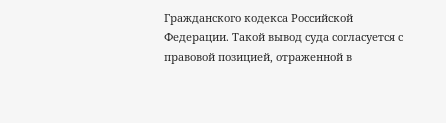Гражданского кодекса Российской Федерации. Такой вывод суда согласуется с правовой позицией, отраженной в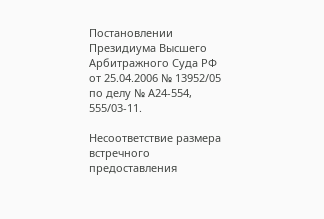Постановлении Президиума Высшего Арбитражного Суда РФ от 25.04.2006 № 13952/05 по делу № А24-554, 555/03-11.

Несоответствие размера встречного предоставления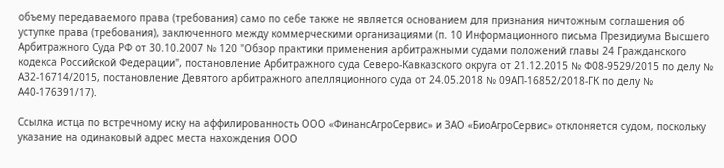объему передаваемого права (требования) само по себе также не является основанием для признания ничтожным соглашения об уступке права (требования), заключенного между коммерческими организациями (п. 10 Информационного письма Президиума Высшего Арбитражного Суда РФ от 30.10.2007 № 120 "Обзор практики применения арбитражными судами положений главы 24 Гражданского кодекса Российской Федерации", постановление Арбитражного суда Северо-Кавказского округа от 21.12.2015 № Ф08-9529/2015 по делу № А32-16714/2015, постановление Девятого арбитражного апелляционного суда от 24.05.2018 № 09АП-16852/2018-ГК по делу № А40-176391/17).

Ссылка истца по встречному иску на аффилированность ООО «ФинансАгроСервис» и ЗАО «БиоАгроСервис» отклоняется судом, поскольку указание на одинаковый адрес места нахождения ООО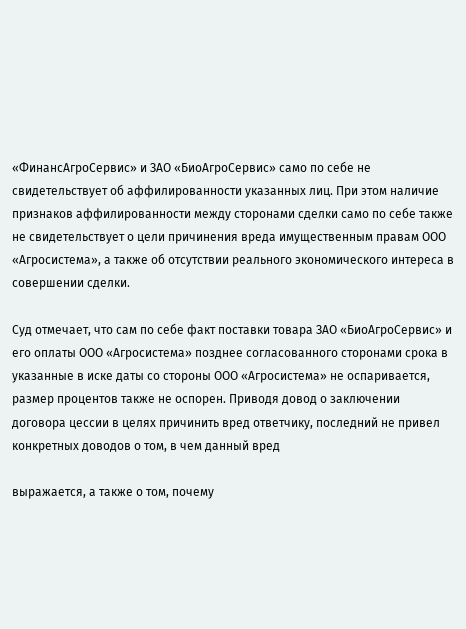«ФинансАгроСервис» и ЗАО «БиоАгроСервис» само по себе не свидетельствует об аффилированности указанных лиц. При этом наличие признаков аффилированности между сторонами сделки само по себе также не свидетельствует о цели причинения вреда имущественным правам ООО «Агросистема», а также об отсутствии реального экономического интереса в совершении сделки.

Суд отмечает, что сам по себе факт поставки товара ЗАО «БиоАгроСервис» и его оплаты ООО «Агросистема» позднее согласованного сторонами срока в указанные в иске даты со стороны ООО «Агросистема» не оспаривается, размер процентов также не оспорен. Приводя довод о заключении договора цессии в целях причинить вред ответчику, последний не привел конкретных доводов о том, в чем данный вред

выражается, а также о том, почему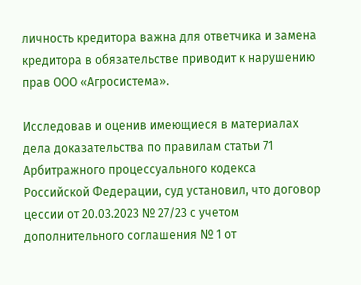личность кредитора важна для ответчика и замена кредитора в обязательстве приводит к нарушению прав ООО «Агросистема».

Исследовав и оценив имеющиеся в материалах дела доказательства по правилам статьи 71 Арбитражного процессуального кодекса Российской Федерации, суд установил, что договор цессии от 20.03.2023 № 27/23 с учетом дополнительного соглашения № 1 от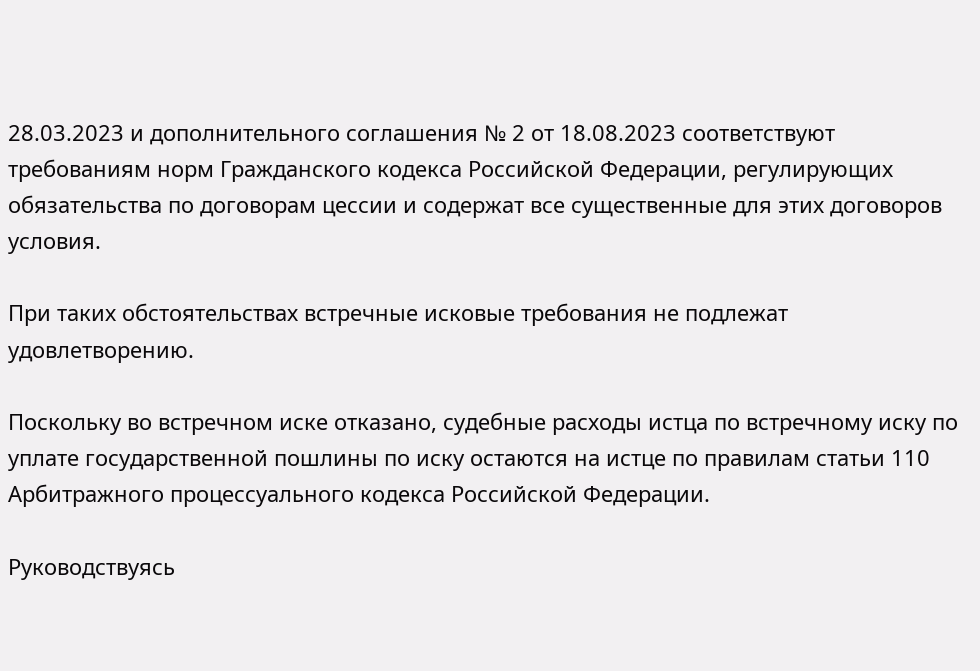28.03.2023 и дополнительного соглашения № 2 от 18.08.2023 соответствуют требованиям норм Гражданского кодекса Российской Федерации, регулирующих обязательства по договорам цессии и содержат все существенные для этих договоров условия.

При таких обстоятельствах встречные исковые требования не подлежат удовлетворению.

Поскольку во встречном иске отказано, судебные расходы истца по встречному иску по уплате государственной пошлины по иску остаются на истце по правилам статьи 110 Арбитражного процессуального кодекса Российской Федерации.

Руководствуясь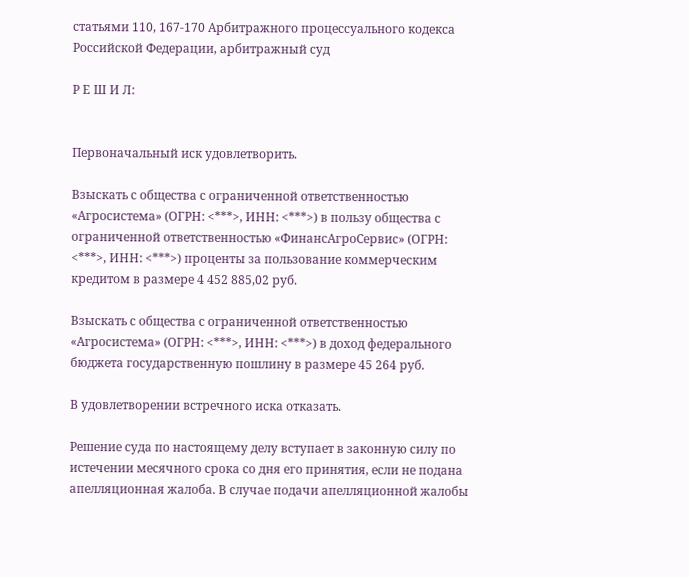статьями 110, 167-170 Арбитражного процессуального кодекса Российской Федерации, арбитражный суд

Р Е Ш И Л:


Первоначальный иск удовлетворить.

Взыскать с общества с ограниченной ответственностью «Агросистема» (ОГРН: <***>, ИНН: <***>) в пользу общества с ограниченной ответственностью «ФинансАгроСервис» (ОГРН: <***>, ИНН: <***>) проценты за пользование коммерческим кредитом в размере 4 452 885,02 руб.

Взыскать с общества с ограниченной ответственностью «Агросистема» (ОГРН: <***>, ИНН: <***>) в доход федерального бюджета государственную пошлину в размере 45 264 руб.

В удовлетворении встречного иска отказать.

Решение суда по настоящему делу вступает в законную силу по истечении месячного срока со дня его принятия, если не подана апелляционная жалоба. В случае подачи апелляционной жалобы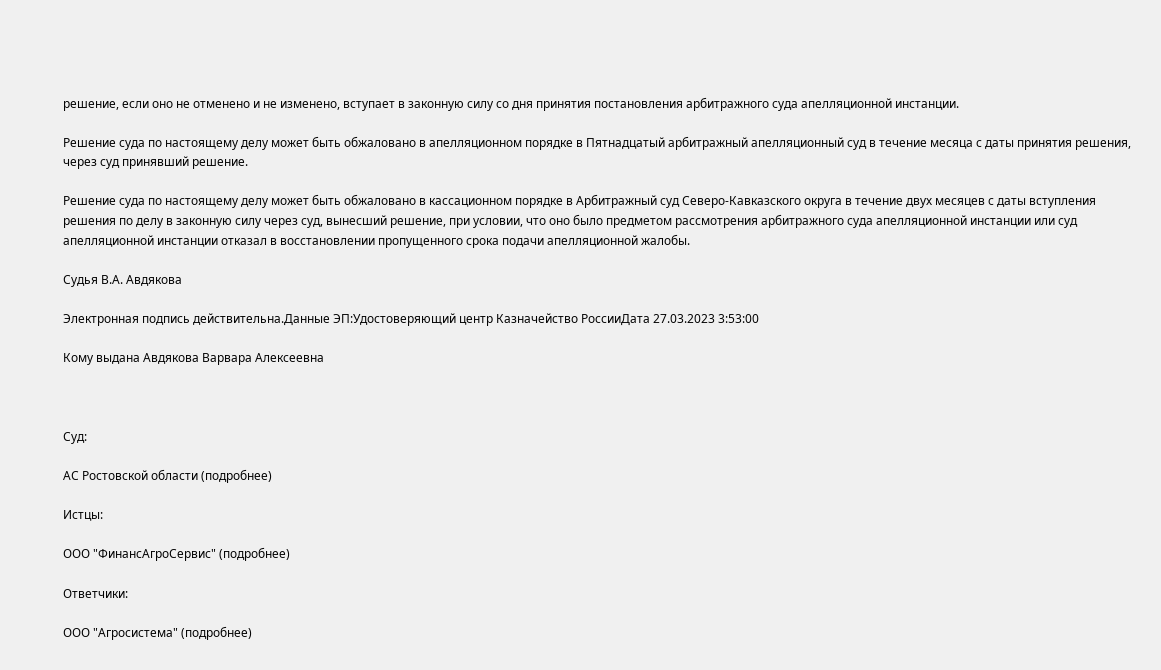решение, если оно не отменено и не изменено, вступает в законную силу со дня принятия постановления арбитражного суда апелляционной инстанции.

Решение суда по настоящему делу может быть обжаловано в апелляционном порядке в Пятнадцатый арбитражный апелляционный суд в течение месяца с даты принятия решения, через суд принявший решение.

Решение суда по настоящему делу может быть обжаловано в кассационном порядке в Арбитражный суд Северо-Кавказского округа в течение двух месяцев с даты вступления решения по делу в законную силу через суд, вынесший решение, при условии, что оно было предметом рассмотрения арбитражного суда апелляционной инстанции или суд апелляционной инстанции отказал в восстановлении пропущенного срока подачи апелляционной жалобы.

Судья В.А. Авдякова

Электронная подпись действительна.Данные ЭП:Удостоверяющий центр Казначейство РоссииДата 27.03.2023 3:53:00

Кому выдана Авдякова Варвара Алексеевна



Суд:

АС Ростовской области (подробнее)

Истцы:

ООО "ФинансАгроСервис" (подробнее)

Ответчики:

ООО "Агросистема" (подробнее)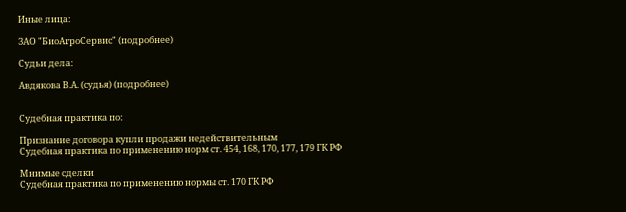Иные лица:

ЗАО "БиоАгроСервис" (подробнее)

Судьи дела:

Авдякова В.А. (судья) (подробнее)


Судебная практика по:

Признание договора купли продажи недействительным
Судебная практика по применению норм ст. 454, 168, 170, 177, 179 ГК РФ

Мнимые сделки
Судебная практика по применению нормы ст. 170 ГК РФ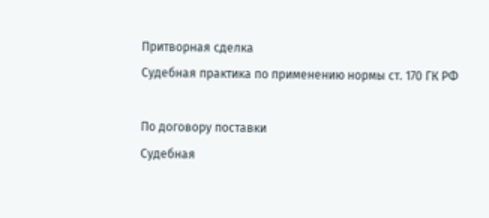Притворная сделка
Судебная практика по применению нормы ст. 170 ГК РФ

По договору поставки
Судебная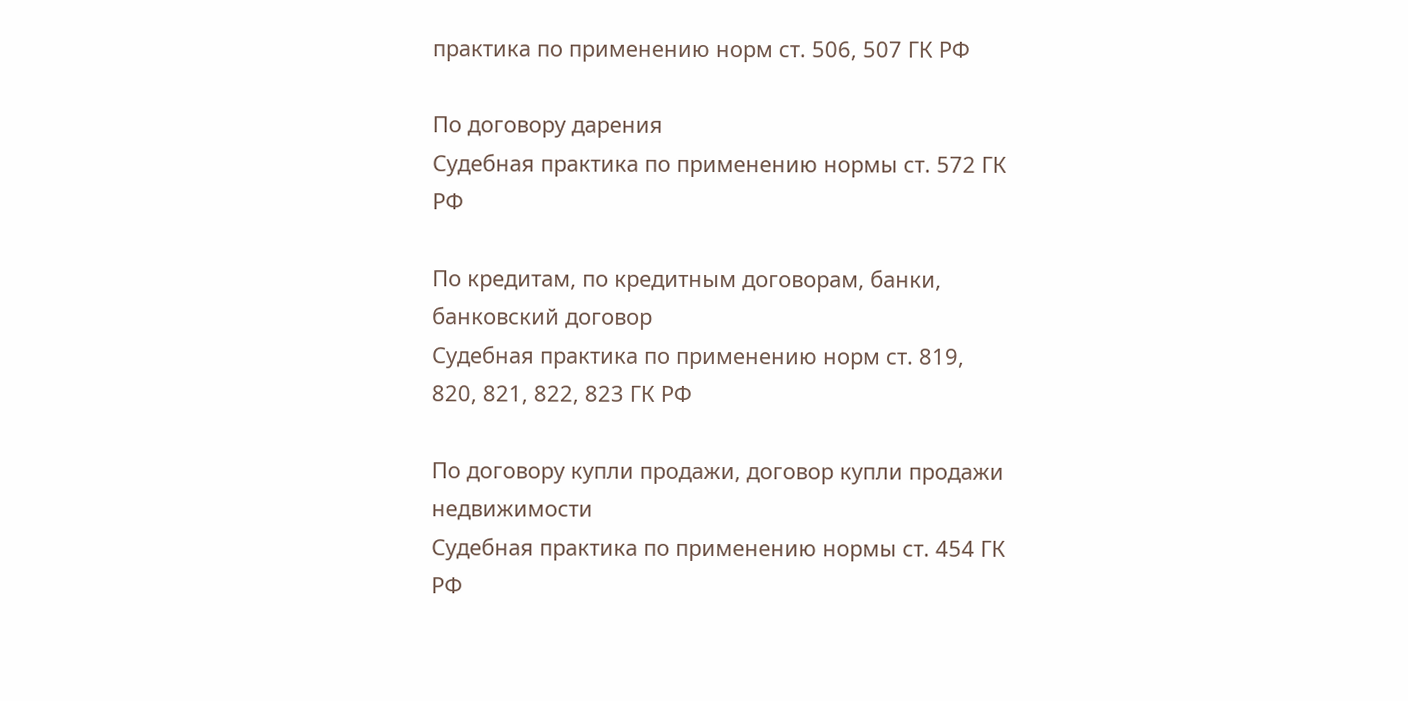практика по применению норм ст. 506, 507 ГК РФ

По договору дарения
Судебная практика по применению нормы ст. 572 ГК РФ

По кредитам, по кредитным договорам, банки, банковский договор
Судебная практика по применению норм ст. 819, 820, 821, 822, 823 ГК РФ

По договору купли продажи, договор купли продажи недвижимости
Судебная практика по применению нормы ст. 454 ГК РФ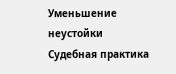Уменьшение неустойки
Судебная практика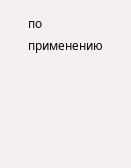по применению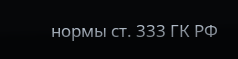нормы ст. 333 ГК РФ